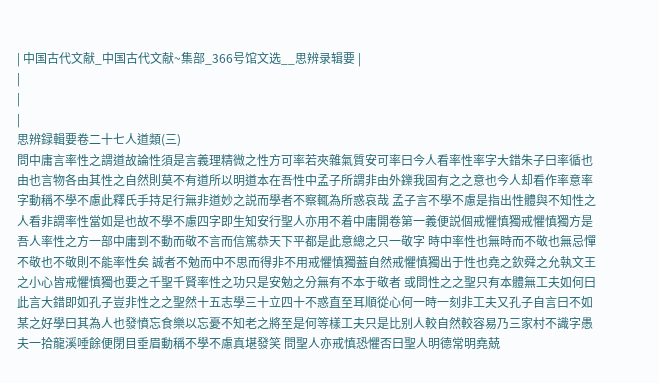| 中国古代文献_中国古代文献~集部_366号馆文选__思辨录辑要 |
|
|
|
思辨録輯要卷二十七人道類(三)
問中庸言率性之謂道故論性須是言義理精微之性方可率若夾雜氣質安可率曰今人看率性率字大錯朱子曰率循也由也言物各由其性之自然則莫不有道所以明道本在吾性中孟子所謂非由外鑠我固有之之意也今人却看作率意率字動稱不學不慮此釋氏手持足行無非道妙之説而學者不察輒為所惑哀哉 孟子言不學不慮是指出性體與不知性之人看非謂率性當如是也故不學不慮四字即生知安行聖人亦用不着中庸開卷第一義便説個戒懼慎獨戒懼慎獨方是吾人率性之方一部中庸到不動而敬不言而信篤恭天下平都是此意總之只一敬字 時中率性也無時而不敬也無忌憚不敬也不敬則不能率性矣 誠者不勉而中不思而得非不用戒懼慎獨葢自然戒懼慎獨出于性也堯之欽舜之允執文王之小心皆戒懼慎獨也要之千聖千賢率性之功只是安勉之分無有不本于敬者 或問性之之聖只有本體無工夫如何曰此言大錯即如孔子豈非性之之聖然十五志學三十立四十不惑直至耳順從心何一時一刻非工夫又孔子自言曰不如某之好學曰其為人也發憤忘食樂以忘憂不知老之將至是何等樣工夫只是比别人較自然較容易乃三家村不識字愚夫一拾龍溪唾餘便閉目垂眉動稱不學不慮真堪發笑 問聖人亦戒慎恐懼否曰聖人明德常明堯兢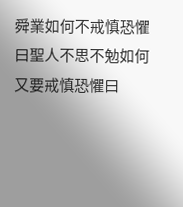舜業如何不戒慎恐懼曰聖人不思不勉如何又要戒慎恐懼曰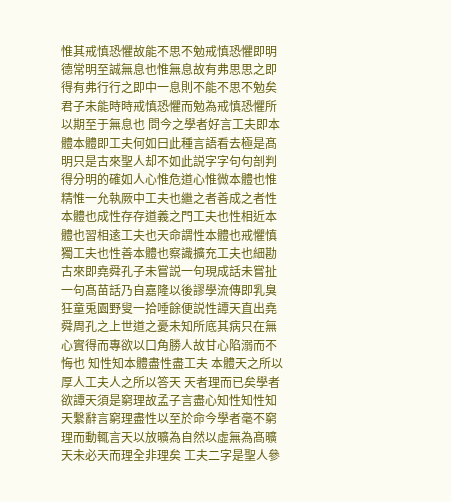惟其戒慎恐懼故能不思不勉戒慎恐懼即明德常明至誠無息也惟無息故有弗思思之即得有弗行行之即中一息則不能不思不勉矣君子未能時時戒慎恐懼而勉為戒慎恐懼所以期至于無息也 問今之學者好言工夫即本體本體即工夫何如曰此種言語看去極是髙明只是古來聖人却不如此説字字句句剖判得分明的確如人心惟危道心惟微本體也惟精惟一允執厥中工夫也繼之者善成之者性本體也成性存存道義之門工夫也性相近本體也習相逺工夫也天命謂性本體也戒懼慎獨工夫也性善本體也察識擴充工夫也細勘古來即堯舜孔子未嘗説一句現成話未嘗扯一句髙苗話乃自嘉隆以後謬學流傳即乳臭狂童兎園野叟一拾唾餘便説性譚天直出堯舜周孔之上世道之憂未知所底其病只在無心實得而專欲以口角勝人故甘心陷溺而不悔也 知性知本體盡性盡工夫 本體天之所以厚人工夫人之所以答天 天者理而已矣學者欲譚天須是窮理故孟子言盡心知性知性知天繫辭言窮理盡性以至於命今學者毫不窮理而動輒言天以放曠為自然以虛無為髙曠天未必天而理全非理矣 工夫二字是聖人參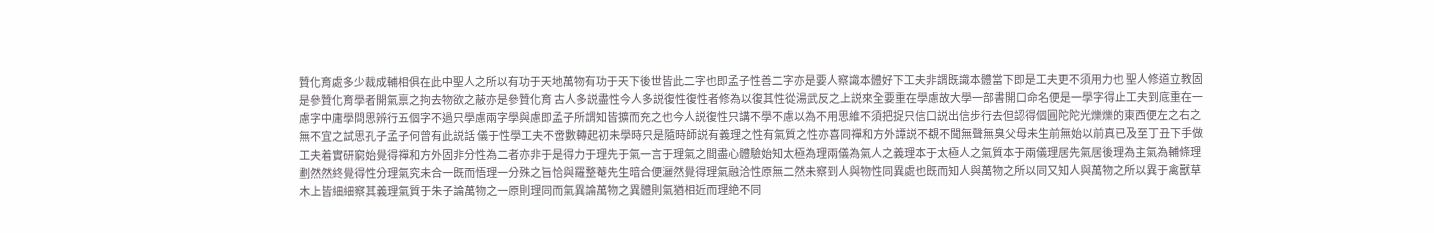贊化育處多少裁成輔相俱在此中聖人之所以有功于天地萬物有功于天下後世皆此二字也即孟子性善二字亦是要人察識本體好下工夫非謂既識本體當下即是工夫更不須用力也 聖人修道立教固是參贊化育學者開氣禀之拘去物欲之蔽亦是參贊化育 古人多説盡性今人多説復性復性者修為以復其性從湯武反之上説來全要重在學慮故大學一部書開口命名便是一學字得止工夫到底重在一慮字中庸學問思辨行五個字不過只學慮兩字學與慮即孟子所謂知皆擴而充之也今人説復性只講不學不慮以為不用思維不須把捉只信口説出信步行去但認得個圓陀陀光爍爍的東西便左之右之無不宜之試思孔子孟子何曾有此説話 儀于性學工夫不啻數轉起初未學時只是隨時師説有義理之性有氣質之性亦喜同禪和方外譚説不覩不聞無聲無臭父母未生前無始以前真已及至丁丑下手做工夫着實研窮始覺得禪和方外固非分性為二者亦非于是得力于理先于氣一言于理氣之間盡心體驗始知太極為理兩儀為氣人之義理本于太極人之氣質本于兩儀理居先氣居後理為主氣為輔條理劃然然終覺得性分理氣究未合一既而悟理一分殊之旨恰與羅整菴先生暗合便灑然覺得理氣融洽性原無二然未察到人與物性同異處也既而知人與萬物之所以同又知人與萬物之所以異于禽獸草木上皆細細察其義理氣質于朱子論萬物之一原則理同而氣異論萬物之異體則氣猶相近而理絶不同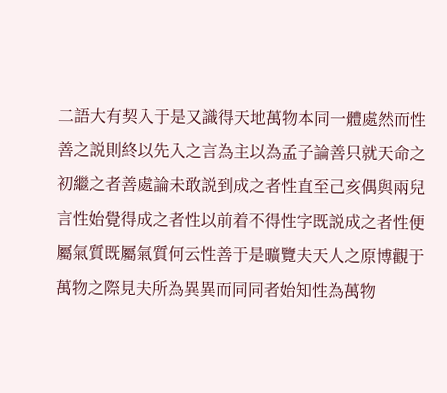二語大有契入于是又識得天地萬物本同一體處然而性善之説則終以先入之言為主以為孟子論善只就天命之初繼之者善處論未敢説到成之者性直至己亥偶與兩兒言性始覺得成之者性以前着不得性字既説成之者性便屬氣質既屬氣質何云性善于是曠覽夫天人之原博觀于萬物之際見夫所為異異而同同者始知性為萬物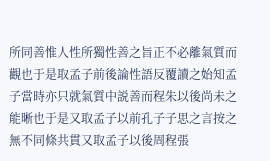所同善惟人性所獨性善之旨正不必離氣質而觀也于是取孟子前後論性語反覆讀之始知孟子當時亦只就氣質中説善而程朱以後尚未之能晰也于是又取孟子以前孔子子思之言按之無不同條共貫又取孟子以後周程張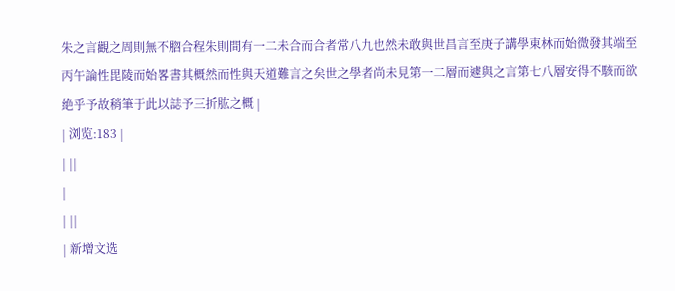朱之言觀之周則無不脗合程朱則間有一二未合而合者常八九也然未敢與世昌言至庚子講學東林而始微發其端至丙午論性毘陵而始畧書其概然而性與天道難言之矣世之學者尚未見第一二層而遽與之言第七八層安得不駭而欲絶乎予故稍筆于此以誌予三折肱之概 |
| 浏览:183 |
| ||
|
| ||
| 新增文选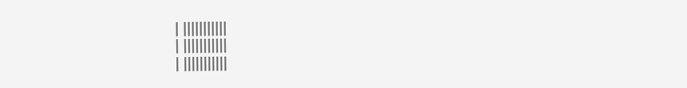| |||||||||||
| |||||||||||
| |||||||||||